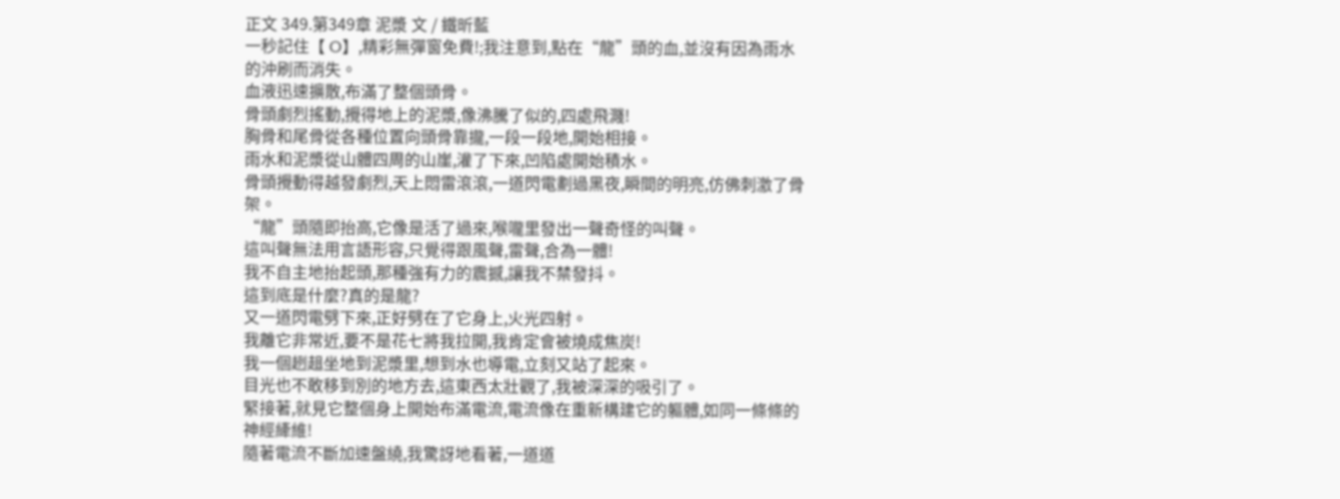正文 349.第349章 泥漿 文 / 鐵昕藍
一秒記住【 O】,精彩無彈窗免費!;我注意到,點在“龍”頭的血,並沒有因為雨水的沖刷而消失。
血液迅速擴散,布滿了整個頭骨。
骨頭劇烈搖動,攪得地上的泥漿,像沸騰了似的,四處飛濺!
胸骨和尾骨從各種位置向頭骨靠攏,一段一段地,開始相接。
雨水和泥漿從山體四周的山崖,灌了下來,凹陷處開始積水。
骨頭攪動得越發劇烈,天上悶雷滾滾,一道閃電劃過黑夜,瞬間的明亮,仿佛刺激了骨架。
“龍”頭隨即抬高,它像是活了過來,喉嚨里發出一聲奇怪的叫聲。
這叫聲無法用言語形容,只覺得跟風聲,雷聲,合為一體!
我不自主地抬起頭,那種強有力的震撼,讓我不禁發抖。
這到底是什麼?真的是龍?
又一道閃電劈下來,正好劈在了它身上,火光四射。
我離它非常近,要不是花七將我拉開,我肯定會被燒成焦炭!
我一個趔趄坐地到泥漿里,想到水也導電,立刻又站了起來。
目光也不敢移到別的地方去,這東西太壯觀了,我被深深的吸引了。
緊接著,就見它整個身上開始布滿電流,電流像在重新構建它的軀體,如同一條條的神經縴維!
隨著電流不斷加速盤繞,我驚訝地看著,一道道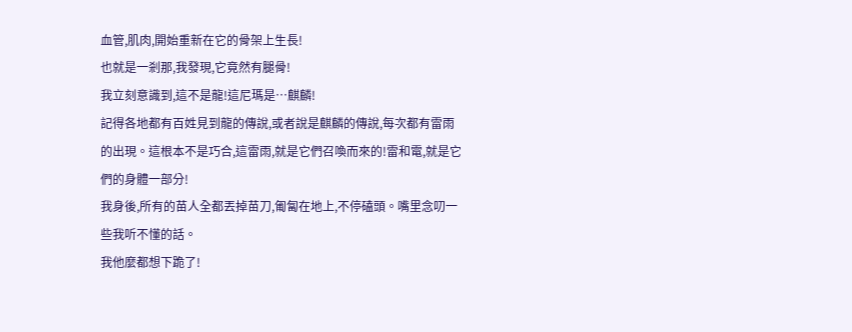血管,肌肉,開始重新在它的骨架上生長!
也就是一剎那,我發現,它竟然有腿骨!
我立刻意識到,這不是龍!這尼瑪是…麒麟!
記得各地都有百姓見到龍的傳說,或者說是麒麟的傳說,每次都有雷雨的出現。這根本不是巧合,這雷雨,就是它們召喚而來的!雷和電,就是它們的身體一部分!
我身後,所有的苗人全都丟掉苗刀,匍匐在地上,不停磕頭。嘴里念叨一些我听不懂的話。
我他麼都想下跪了!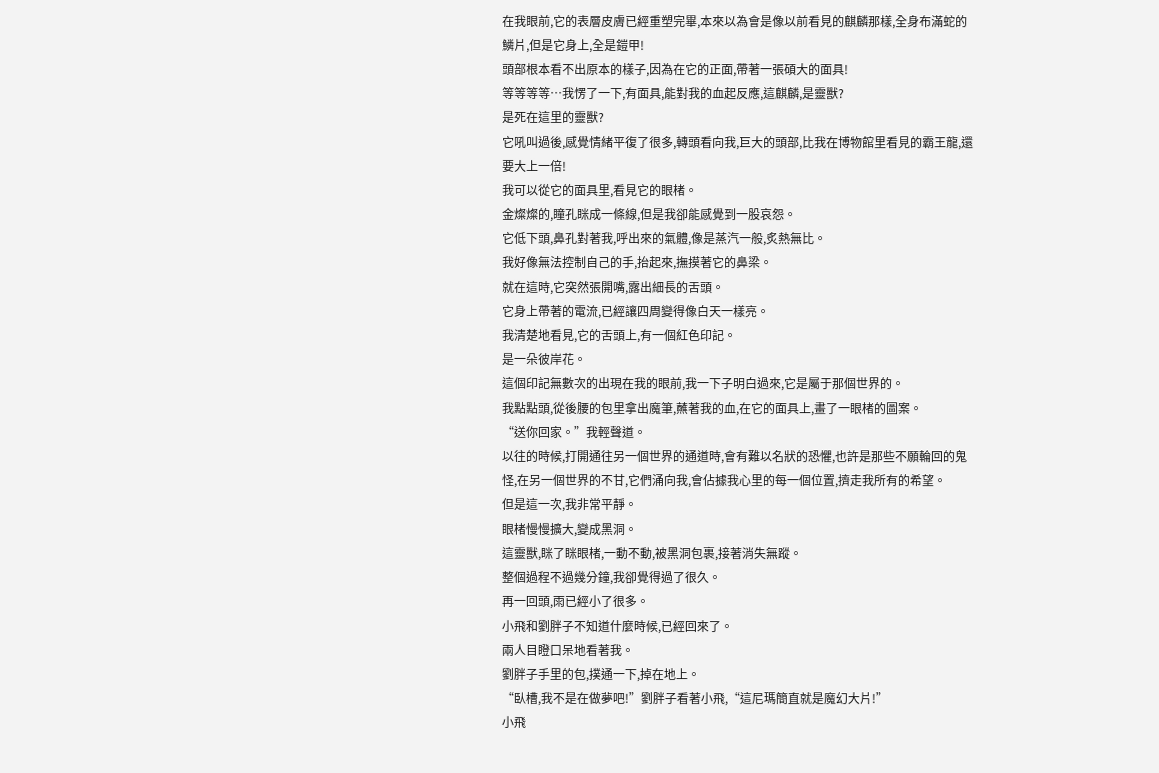在我眼前,它的表層皮膚已經重塑完畢,本來以為會是像以前看見的麒麟那樣,全身布滿蛇的鱗片,但是它身上,全是鎧甲!
頭部根本看不出原本的樣子,因為在它的正面,帶著一張碩大的面具!
等等等等…我愣了一下,有面具,能對我的血起反應,這麒麟,是靈獸?
是死在這里的靈獸?
它吼叫過後,感覺情緒平復了很多,轉頭看向我,巨大的頭部,比我在博物館里看見的霸王龍,還要大上一倍!
我可以從它的面具里,看見它的眼楮。
金燦燦的,瞳孔眯成一條線,但是我卻能感覺到一股哀怨。
它低下頭,鼻孔對著我,呼出來的氣體,像是蒸汽一般,炙熱無比。
我好像無法控制自己的手,抬起來,撫摸著它的鼻梁。
就在這時,它突然張開嘴,露出細長的舌頭。
它身上帶著的電流,已經讓四周變得像白天一樣亮。
我清楚地看見,它的舌頭上,有一個紅色印記。
是一朵彼岸花。
這個印記無數次的出現在我的眼前,我一下子明白過來,它是屬于那個世界的。
我點點頭,從後腰的包里拿出魔筆,蘸著我的血,在它的面具上,畫了一眼楮的圖案。
“送你回家。”我輕聲道。
以往的時候,打開通往另一個世界的通道時,會有難以名狀的恐懼,也許是那些不願輪回的鬼怪,在另一個世界的不甘,它們涌向我,會佔據我心里的每一個位置,擠走我所有的希望。
但是這一次,我非常平靜。
眼楮慢慢擴大,變成黑洞。
這靈獸,眯了眯眼楮,一動不動,被黑洞包裹,接著消失無蹤。
整個過程不過幾分鐘,我卻覺得過了很久。
再一回頭,雨已經小了很多。
小飛和劉胖子不知道什麼時候,已經回來了。
兩人目瞪口呆地看著我。
劉胖子手里的包,撲通一下,掉在地上。
“臥槽,我不是在做夢吧!”劉胖子看著小飛,“這尼瑪簡直就是魔幻大片!”
小飛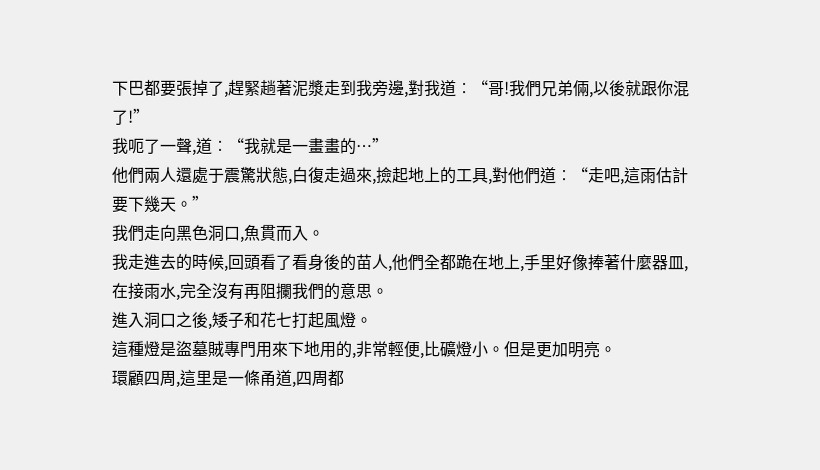下巴都要張掉了,趕緊趟著泥漿走到我旁邊,對我道︰“哥!我們兄弟倆,以後就跟你混了!”
我呃了一聲,道︰“我就是一畫畫的…”
他們兩人還處于震驚狀態,白復走過來,撿起地上的工具,對他們道︰“走吧,這雨估計要下幾天。”
我們走向黑色洞口,魚貫而入。
我走進去的時候,回頭看了看身後的苗人,他們全都跪在地上,手里好像捧著什麼器皿,在接雨水,完全沒有再阻攔我們的意思。
進入洞口之後,矮子和花七打起風燈。
這種燈是盜墓賊專門用來下地用的,非常輕便,比礦燈小。但是更加明亮。
環顧四周,這里是一條甬道,四周都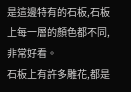是這邊特有的石板,石板上每一層的顏色都不同,非常好看。
石板上有許多雕花,都是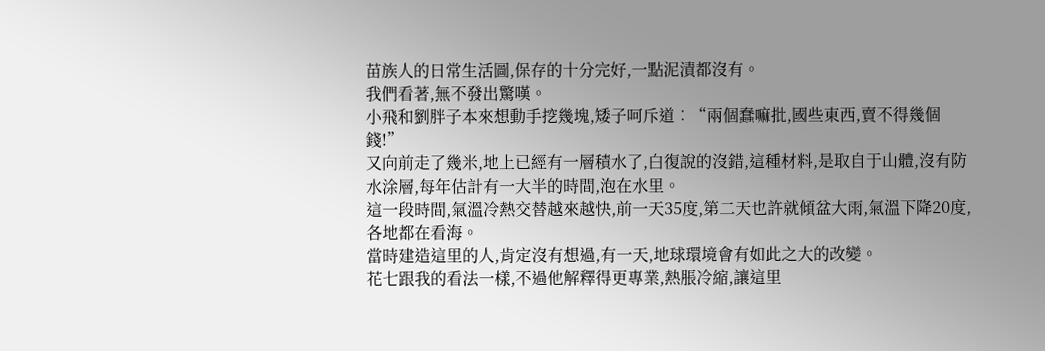苗族人的日常生活圖,保存的十分完好,一點泥漬都沒有。
我們看著,無不發出驚嘆。
小飛和劉胖子本來想動手挖幾塊,矮子呵斥道︰“兩個蠢嘛批,國些東西,賣不得幾個錢!”
又向前走了幾米,地上已經有一層積水了,白復說的沒錯,這種材料,是取自于山體,沒有防水涂層,每年估計有一大半的時間,泡在水里。
這一段時間,氣溫冷熱交替越來越快,前一天35度,第二天也許就傾盆大雨,氣溫下降20度,各地都在看海。
當時建造這里的人,肯定沒有想過,有一天,地球環境會有如此之大的改變。
花七跟我的看法一樣,不過他解釋得更專業,熱脹冷縮,讓這里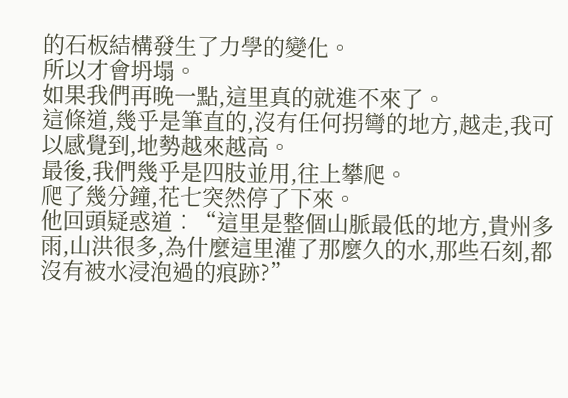的石板結構發生了力學的變化。
所以才會坍塌。
如果我們再晚一點,這里真的就進不來了。
這條道,幾乎是筆直的,沒有任何拐彎的地方,越走,我可以感覺到,地勢越來越高。
最後,我們幾乎是四肢並用,往上攀爬。
爬了幾分鐘,花七突然停了下來。
他回頭疑惑道︰“這里是整個山脈最低的地方,貴州多雨,山洪很多,為什麼這里灌了那麼久的水,那些石刻,都沒有被水浸泡過的痕跡?”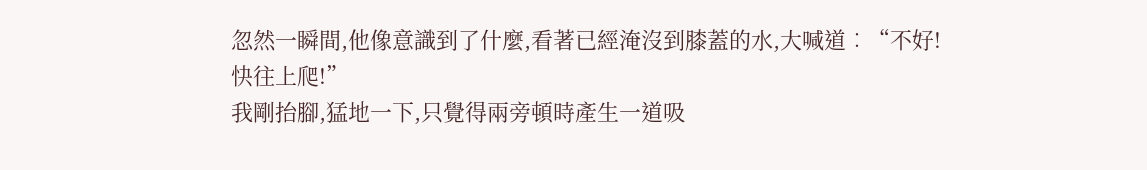忽然一瞬間,他像意識到了什麼,看著已經淹沒到膝蓋的水,大喊道︰“不好!快往上爬!”
我剛抬腳,猛地一下,只覺得兩旁頓時產生一道吸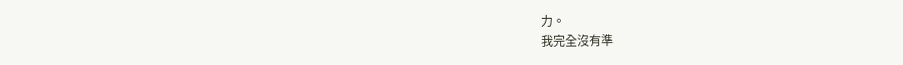力。
我完全沒有準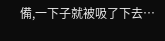備,一下子就被吸了下去…